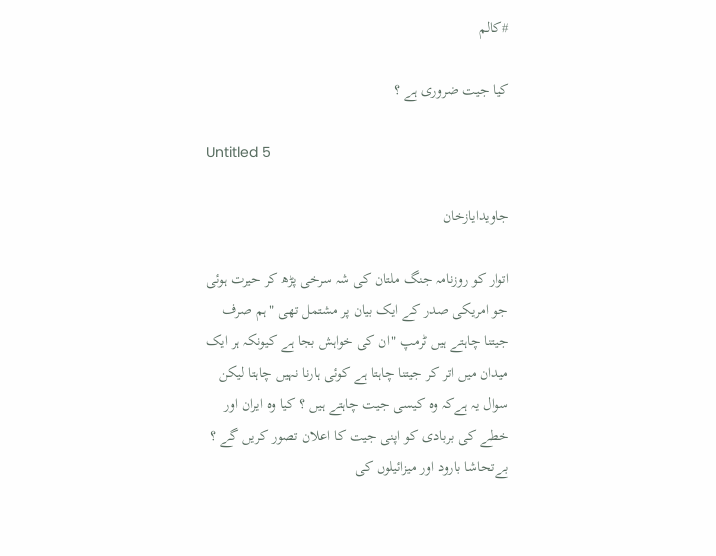#کالم

کیا جیت ضروری ہے ؟

Untitled 5

جاویدایازخان

اتوار کو روزنامہ جنگ ملتان کی شہ سرخی پڑھ کر حیرت ہوئی جو امریکی صدر کے ایک بیان پر مشتمل تھی "ہم صرف جیتنا چاہتے ہیں ٹرمپ "ان کی خواہش بجا ہے کیونکہ ہر ایک میدان میں اتر کر جیتنا چاہتا ہے کوئی ہارنا نہیں چاہتا لیکن سوال یہ ہےکہ وہ کیسی جیت چاہتے ہیں ؟ کیا وہ ایران اور خطے کی بربادی کو اپنی جیت کا اعلان تصور کریں گے ؟ بےتحاشا بارود اور میزائیلوں کی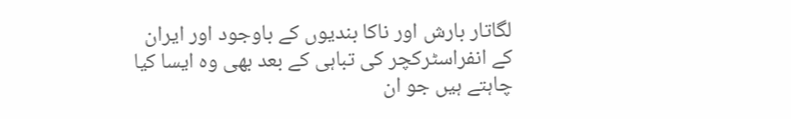لگاتار بارش اور ناکا بندیوں کے باوجود اور ایران کے انفراسٹرکچر کی تباہی کے بعد بھی وہ ایسا کیا چاہتے ہیں جو ان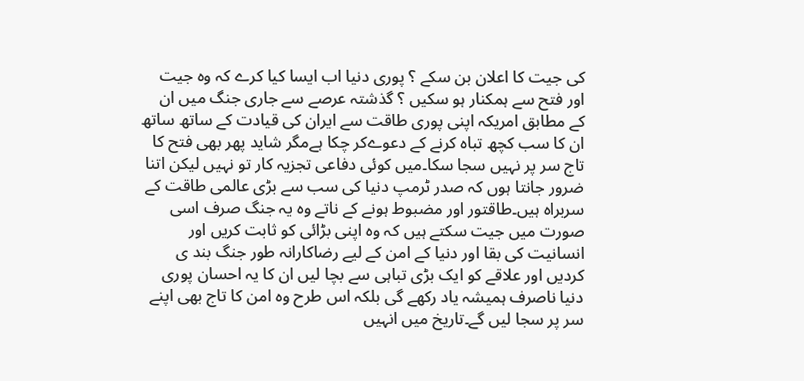کی جیت کا اعلان بن سکے ؟ پوری دنیا اب ایسا کیا کرے کہ وہ جیت اور فتح سے ہمکنار ہو سکیں ؟ گذشتہ عرصے سے جاری جنگ میں ان کے مطابق امریکہ اپنی پوری طاقت سے ایران کی قیادت کے ساتھ ساتھ ان کا سب کچھ تباہ کرنے کے دعوےکر چکا ہےمگر شاید پھر بھی فتح کا تاج سر پر نہیں سجا سکا۔میں کوئی دفاعی تجزیہ کار تو نہیں لیکن اتنا ضرور جانتا ہوں کہ صدر ٹرمپ دنیا کی سب سے بڑی عالمی طاقت کے سربراہ ہیں۔طاقتور اور مضبوط ہونے کے ناتے وہ یہ جنگ صرف اسی صورت میں جیت سکتے ہیں کہ وہ اپنی بڑائی کو ثابت کریں اور انسانیت کی بقا اور دنیا کے امن کے لیے رضاکارانہ طور جنگ بند ی کردیں اور علاقے کو ایک بڑی تباہی سے بچا لیں ان کا یہ احسان پوری دنیا ناصرف ہمیشہ یاد رکھے گی بلکہ اس طرح وہ امن کا تاج بھی اپنے سر پر سجا لیں گے۔تاریخ میں انہیں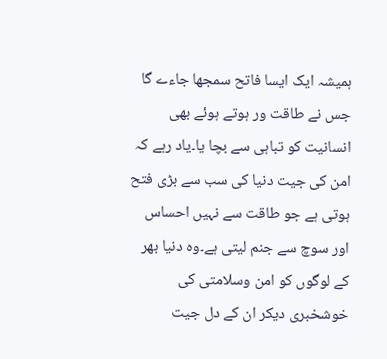ہمیشہ ایک ایسا فاتح سمجھا جاءے گا جس نے طاقت ور ہوتے ہوئے بھی انسانیت کو تباہی سے بچا یا۔یاد رہے کہ امن کی جیت دنیا کی سب سے بڑی فتح ہوتی ہے جو طاقت سے نہیں احساس اور سوچ سے جنم لیتی ہے۔وہ دنیا بھر کے لوگوں کو امن وسلامتی کی خوشخبری دیکر ان کے دل جیت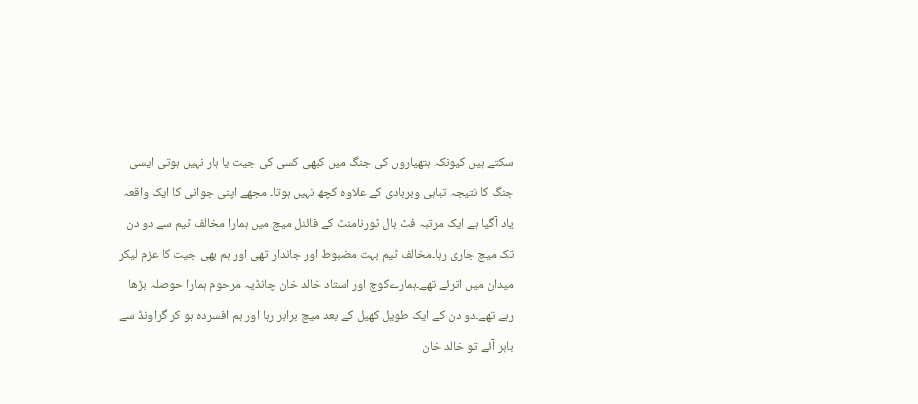سکتے ہیں کیونکہ ہتھیاروں کی جنگ میں کبھی کسی کی جیت یا ہار نہیں ہوتی ایسی جنگ کا نتیجہ تباہی وبربادی کے علاوہ کچھ نہیں ہوتا۔ مجھے اپنی جوانی کا ایک واقعہ یاد آگیا ہے ایک مرتبہ فٹ بال ٹورنامنٹ کے فائنل میچ میں ہمارا مخالف ٹیم سے دو دن تک میچ جاری رہا۔مخالف ٹیم بہت مضبوط اور جاندار تھی اور ہم بھی جیت کا عزم لیکر میدان میں اترئے تھے۔ہمارےکوچ اور استاد خالد خان چانڈیہ مرحوم ہمارا حوصلہ بڑھا رہے تھے۔دو دن کے ایک طویل کھیل کے بعد میچ برابر رہا اور ہم افسردہ ہو کر گراونڈ سے باہر آئے تو خالد خان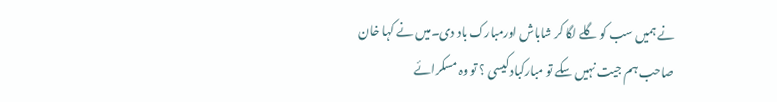نے ہمیں سب کو گلے لگا کر شاباش اورمبارک باد دی۔میں نے کہا خان صاحب ہم جیت نہیں سکے تو مبارکباد کیسی ؟ تو وہ مسکرائے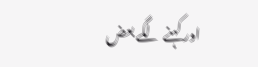اور کہنے لگے بعض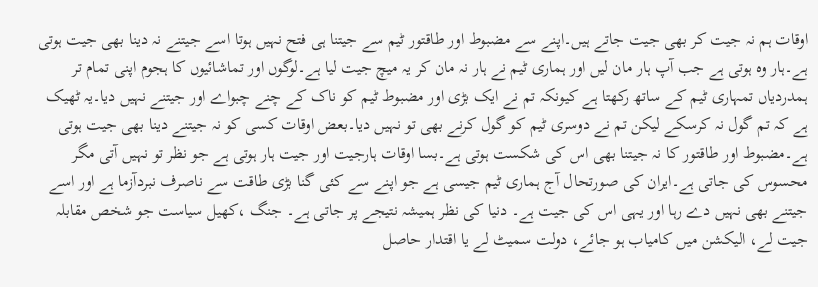اوقات ہم نہ جیت کر بھی جیت جاتے ہیں۔اپنے سے مضبوط اور طاقتور ٹیم سے جیتنا ہی فتح نہیں ہوتا اسے جیتنے نہ دینا بھی جیت ہوتی ہے۔ہار وہ ہوتی ہے جب آپ ہار مان لیں اور ہماری ٹیم نے ہار نہ مان کر یہ میچ جیت لیا ہے۔لوگوں اور تماشائیوں کا ہجوم اپنی تمام تر ہمدردیاں تمہاری ٹیم کے ساتھ رکھتا ہے کیونکہ تم نے ایک بڑی اور مضبوط ٹیم کو ناک کے چنے چبواے اور جیتنے نہیں دیا۔یہ ٹھیک ہے کہ تم گول نہ کرسکے لیکن تم نے دوسری ٹیم کو گول کرنے بھی تو نہیں دیا۔بعض اوقات کسی کو نہ جیتنے دینا بھی جیت ہوتی ہے۔مضبوط اور طاقتور کا نہ جیتنا بھی اس کی شکست ہوتی ہے۔بسا اوقات ہارجیت اور جیت ہار ہوتی ہے جو نظر تو نہیں آتی مگر محسوس کی جاتی ہے۔ایران کی صورتحال آج ہماری ٹیم جیسی ہے جو اپنے سے کئی گنا بڑی طاقت سے ناصرف نبردآزما ہے اور اسے جیتنے بھی نہیں دے رہا اور یہی اس کی جیت ہے۔ دنیا کی نظر ہمیشہ نتیجے پر جاتی ہے۔ جنگ ،کھیل سیاست جو شخص مقابلہ جیت لے، الیکشن میں کامیاب ہو جائے، دولت سمیٹ لے یا اقتدار حاصل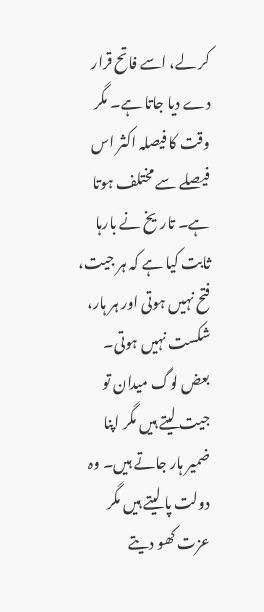کر لے، اسے فاتح قرار دے دیا جاتا ہے۔ مگر وقت کا فیصلہ اکثر اس فیصلے سے مختلف ہوتا ہے۔ تاریخ نے بارہا ثابت کیا ہے کہ ہر جیت، فتح نہیں ہوتی اور ہر ہار، شکست نہیں ہوتی۔ بعض لوگ میدان تو جیت لیتے ہیں مگر اپنا ضمیر ہار جاتے ہیں۔ وہ دولت پا لیتے ہیں مگر عزت کھو دیتے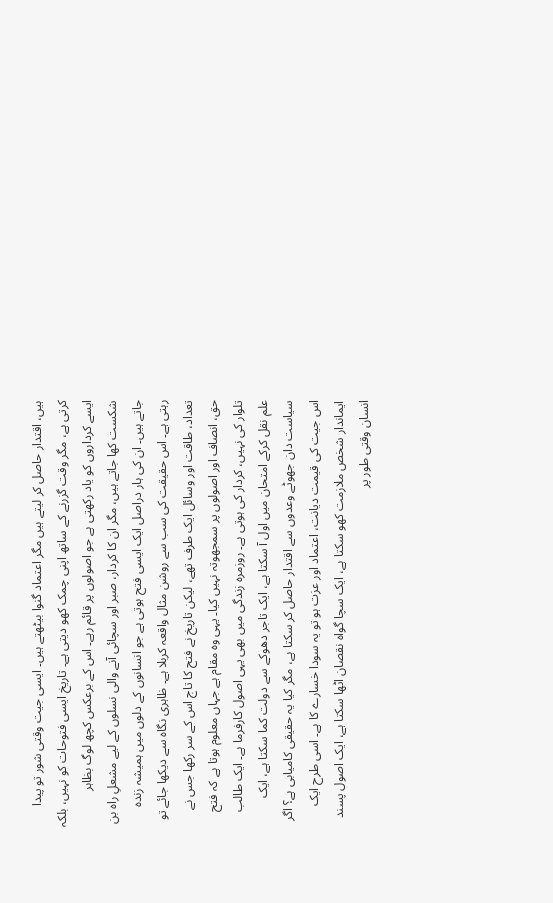ہیں، اقتدار حاصل کر لیتے ہیں مگر اعتماد گنوا بیٹھتے ہیں۔ ایسی جیت وقتی شور تو پیدا کرتی ہے، مگر وقت گزرنے کے ساتھ اپنی چمک کھو دیتی ہے۔ تاریخ ایسی فتوحات کو نہیں، بلکہ ایسے کرداروں کو یاد رکھتی ہے جو اصولوں پر قائم رہے۔ اس کے برعکس کچھ لوگ بظاہر شکست کھا جاتے ہیں، مگر ان کا کردار، صبر اور سچائی آنے والی نسلوں کے لیے مشعلِ راہ بن جاتے ہیں۔ ان کی ہار دراصل ایک ایسی فتح ہوتی ہے جو انسانوں کے دلوں میں ہمیشہ زندہ رہتی ہے۔ اس حقیقت کی سب سے روشن مثال واقعہ کربلا ہے۔ ظاہری نگاہ سے دیکھا جائے تو تعداد، طاقت اور وسائل ایک طرف تھے، لیکن تاریخ نے فتح کا تاج اس کے سر رکھا جس نے حق، انصاف اور اصولوں پر سمجھوتہ نہیں کیا۔ یہی وہ مقام ہے جہاں معلوم ہوتا ہے کہ فتح تلوار کی نہیں، کردار کی ہوتی ہے۔ روزمرہ زندگی میں بھی یہی اصول کارفرما ہے۔ ایک طالب علم نقل کرکے امتحان میں اول آ سکتا ہے، ایک تاجر دھوکے سے دولت کما سکتا ہے، ایک سیاست دان جھوٹے وعدوں سے اقتدار حاصل کر سکتا ہے، مگر کیا یہ حقیقی کامیابی ہے؟ اگر اس جیت کی قیمت دیانت، اعتماد اور عزت ہو تو یہ سودا خسارے کا ہے۔ اسی طرح ایک ایماندار شخص ملازمت کھو سکتا ہے، ایک سچا گواہ نقصان اٹھا سکتا ہے، ایک اصول پسند انسان وقتی طور پر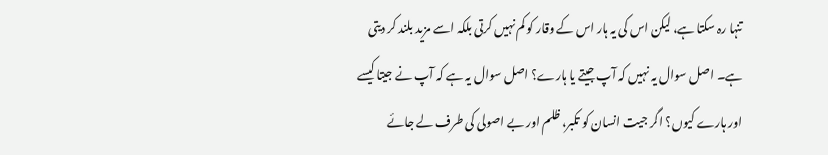تنہا رہ سکتا ہے، لیکن اس کی یہ ہار اس کے وقار کو کم نہیں کرتی بلکہ اسے مزید بلند کر دیتی ہے۔ اصل سوال یہ نہیں کہ آپ جیتے یا ہارے؟ اصل سوال یہ ہے کہ آپ نے جیتا کیسے اور ہارے کیوں؟ اگر جیت انسان کو تکبر، ظلم اور بے اصولی کی طرف لے جائے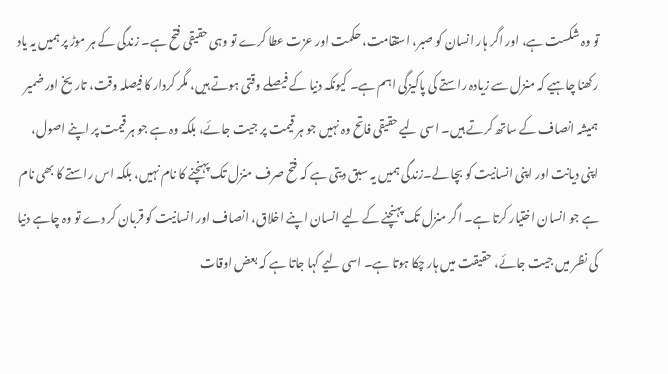تو وہ شکست ہے، اور اگر ہار انسان کو صبر، استقامت، حکمت اور عزت عطا کرے تو وہی حقیقی فتح ہے۔ زندگی کے ہر موڑ پر ہمیں یہ یاد رکھنا چاہیے کہ منزل سے زیادہ راستے کی پاکیزگی اہم ہے۔ کیونکہ دنیا کے فیصلے وقتی ہوتے ہیں، مگر کردار کا فیصلہ وقت، تاریخ اور ضمیر ہمیشہ انصاف کے ساتھ کرتے ہیں۔ اسی لیے حقیقی فاتح وہ نہیں جو ہر قیمت پر جیت جائے، بلکہ وہ ہے جو ہر قیمت پر اپنے اصول، اپنی دیانت اور اپنی انسانیت کو بچا لے۔زندگی ہمیں یہ سبق دیتی ہے کہ فتح صرف منزل تک پہنچنے کا نام نہیں، بلکہ اس راستے کا بھی نام ہے جو انسان اختیار کرتا ہے۔ اگر منزل تک پہنچنے کے لیے انسان اپنے اخلاق، انصاف اور انسانیت کو قربان کر دے تو وہ چاہے دنیا کی نظر میں جیت جائے، حقیقت میں ہار چکا ہوتا ہے۔ اسی لیے کہا جاتا ہے کہ بعض اوقات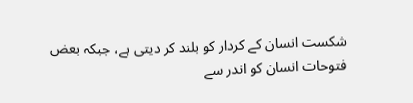شکست انسان کے کردار کو بلند کر دیتی ہے، جبکہ بعض فتوحات انسان کو اندر سے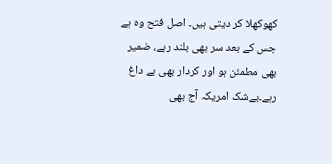کھوکھلا کر دیتی ہیں۔ اصل فتح وہ ہے جس کے بعد سر بھی بلند رہے، ضمیر بھی مطمئن ہو اور کردار بھی بے داغ رہے۔بےشک امریکہ آج بھی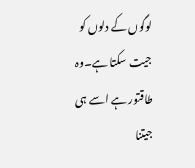لوگوں کے دلوں کو جیت سکتا ہے۔وہ طاقتور ہے اسے ہی جیتنا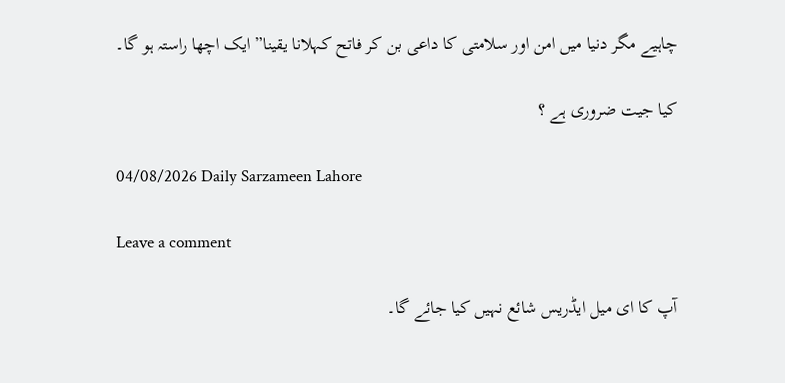چاہیے مگر دنیا میں امن اور سلامتی کا داعی بن کر فاتح کہلانا یقینا” ایک اچھا راستہ ہو گا۔

کیا جیت ضروری ہے ؟

04/08/2026 Daily Sarzameen Lahore

Leave a comment

آپ کا ای میل ایڈریس شائع نہیں کیا جائے گا۔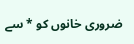ضروری خانوں کو * سے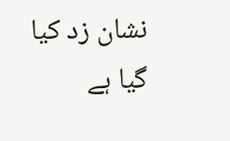نشان زد کیا گیا ہے